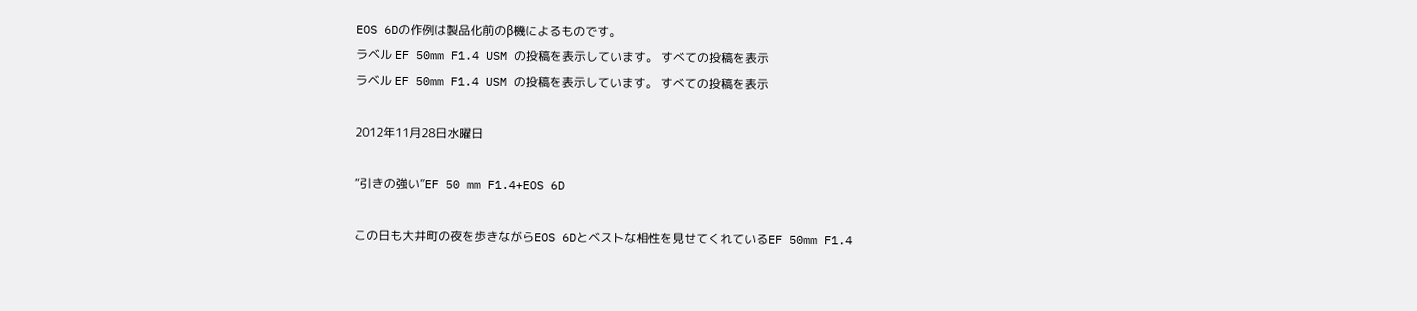EOS 6Dの作例は製品化前のβ機によるものです。
ラベル EF 50mm F1.4 USM の投稿を表示しています。 すべての投稿を表示
ラベル EF 50mm F1.4 USM の投稿を表示しています。 すべての投稿を表示

2012年11月28日水曜日

“引きの強い”EF 50 mm F1.4+EOS 6D

この日も大井町の夜を歩きながらEOS 6Dとベストな相性を見せてくれているEF 50mm F1.4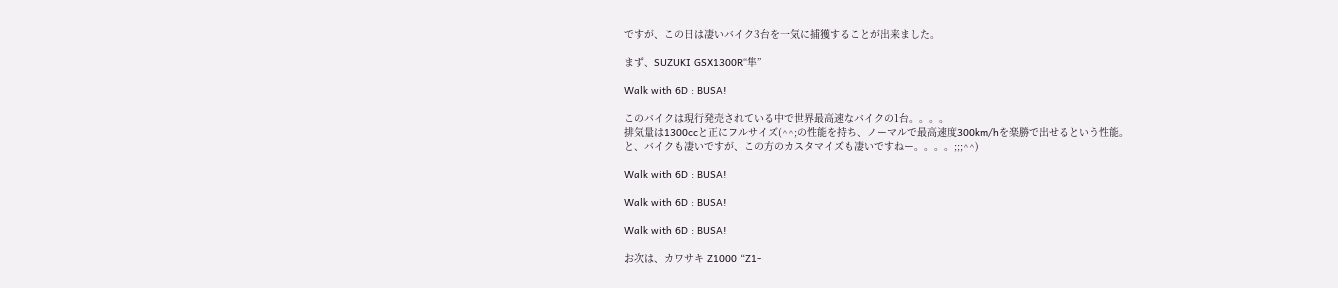ですが、この日は凄いバイク3台を一気に捕獲することが出来ました。

まず、SUZUKI GSX1300R“隼”

Walk with 6D : BUSA!

このバイクは現行発売されている中で世界最高速なバイクの1台。。。。
排気量は1300ccと正にフルサイズ(^^;の性能を持ち、ノーマルで最高速度300km/hを楽勝で出せるという性能。
と、バイクも凄いですが、この方のカスタマイズも凄いですねー。。。。;;;^^)

Walk with 6D : BUSA!

Walk with 6D : BUSA!

Walk with 6D : BUSA!

お次は、カワサキ Z1000 “Z1-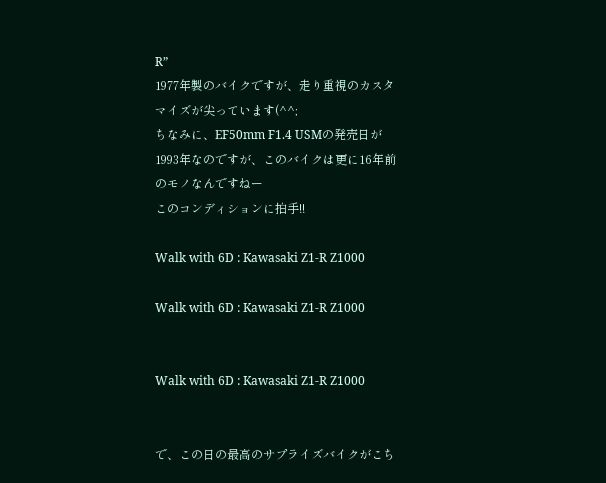R”
1977年製のバイクですが、走り重視のカスタマイズが尖っています(^^;
ちなみに、EF50mm F1.4 USMの発売日が1993年なのですが、このバイクは更に16年前のモノなんですねー
このコンディションに拍手!!

Walk with 6D : Kawasaki Z1-R Z1000

Walk with 6D : Kawasaki Z1-R Z1000


Walk with 6D : Kawasaki Z1-R Z1000


で、この日の最高のサプライズバイクがこち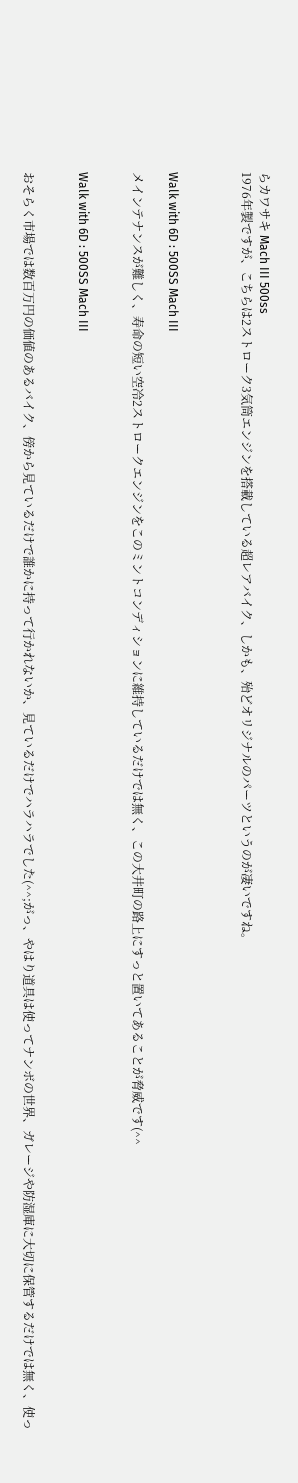らカワサキ Mach III 500ss
1976年製ですが、こちらは2ストローク3気筒エンジンを搭載している超レアバイク、しかも、殆どオリジナルのパーツというのが凄いですね。



Walk with 6D : 500SS Mach III

メインテナンスが難しく、寿命の短い空冷2ストロークエンジンをこのミントコンディションに維持しているだけでは無く、この大井町の路上にすっと置いてあることが脅威です(^^


Walk with 6D : 500SS Mach III


おそらく市場では数百万円の価値のあるバイク、傍から見ているだけで誰かに持って行かれないか、見ているだけでハラハラでした(^^;がっ、やはり道具は使ってナンボの世界、ガレージや防湿庫に大切に保管するだけでは無く、使っ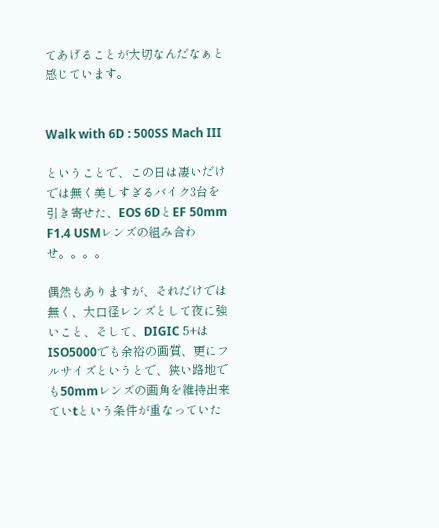てあげることが大切なんだなぁと感じています。


Walk with 6D : 500SS Mach III

ということで、この日は凄いだけでは無く美しすぎるバイク3台を引き寄せた、EOS 6DとEF 50mm F1.4 USMレンズの組み合わせ。。。。

偶然もありますが、それだけでは無く、大口径レンズとして夜に強いこと、そして、DIGIC 5+はISO5000でも余裕の画質、更にフルサイズというとで、狭い路地でも50mmレンズの画角を維持出来ていtという条件が重なっていた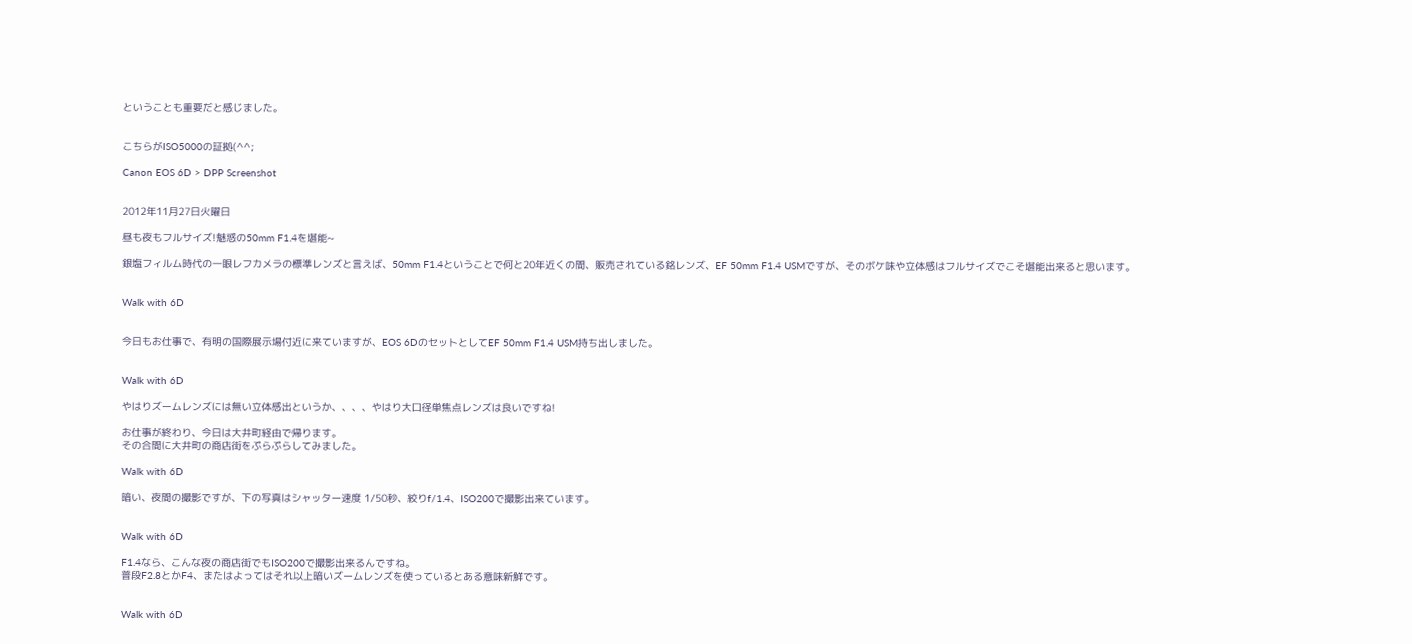ということも重要だと感じました。


こちらがISO5000の証拠(^^;

Canon EOS 6D > DPP Screenshot


2012年11月27日火曜日

昼も夜もフルサイズ!魅惑の50mm F1.4を堪能~

銀塩フィルム時代の一眼レフカメラの標準レンズと言えば、50mm F1.4ということで何と20年近くの間、販売されている銘レンズ、EF 50mm F1.4 USMですが、そのボケ味や立体感はフルサイズでこそ堪能出来ると思います。


Walk with 6D


今日もお仕事で、有明の国際展示場付近に来ていますが、EOS 6DのセットとしてEF 50mm F1.4 USM持ち出しました。


Walk with 6D

やはりズームレンズには無い立体感出というか、、、、やはり大口径単焦点レンズは良いですね!

お仕事が終わり、今日は大井町経由で帰ります。
その合間に大井町の商店街をぷらぷらしてみました。

Walk with 6D

暗い、夜間の撮影ですが、下の写真はシャッター速度 1/50秒、絞りf/1.4、ISO200で撮影出来ています。


Walk with 6D

F1.4なら、こんな夜の商店街でもISO200で撮影出来るんですね。
普段F2.8とかF4、またはよってはそれ以上暗いズームレンズを使っているとある意味新鮮です。


Walk with 6D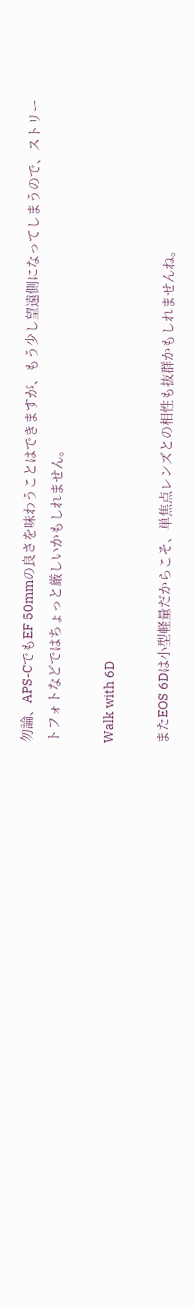勿論、APS-CでもEF 50mmの良さを味わうことはできますが、もう少し望遠側になってしまうので、ストリートフォトなどではちょっと厳しいかもしれません。

Walk with 6D

またEOS 6Dは小型軽量だからこそ、単焦点レンズとの相性も抜群かもしれませんね。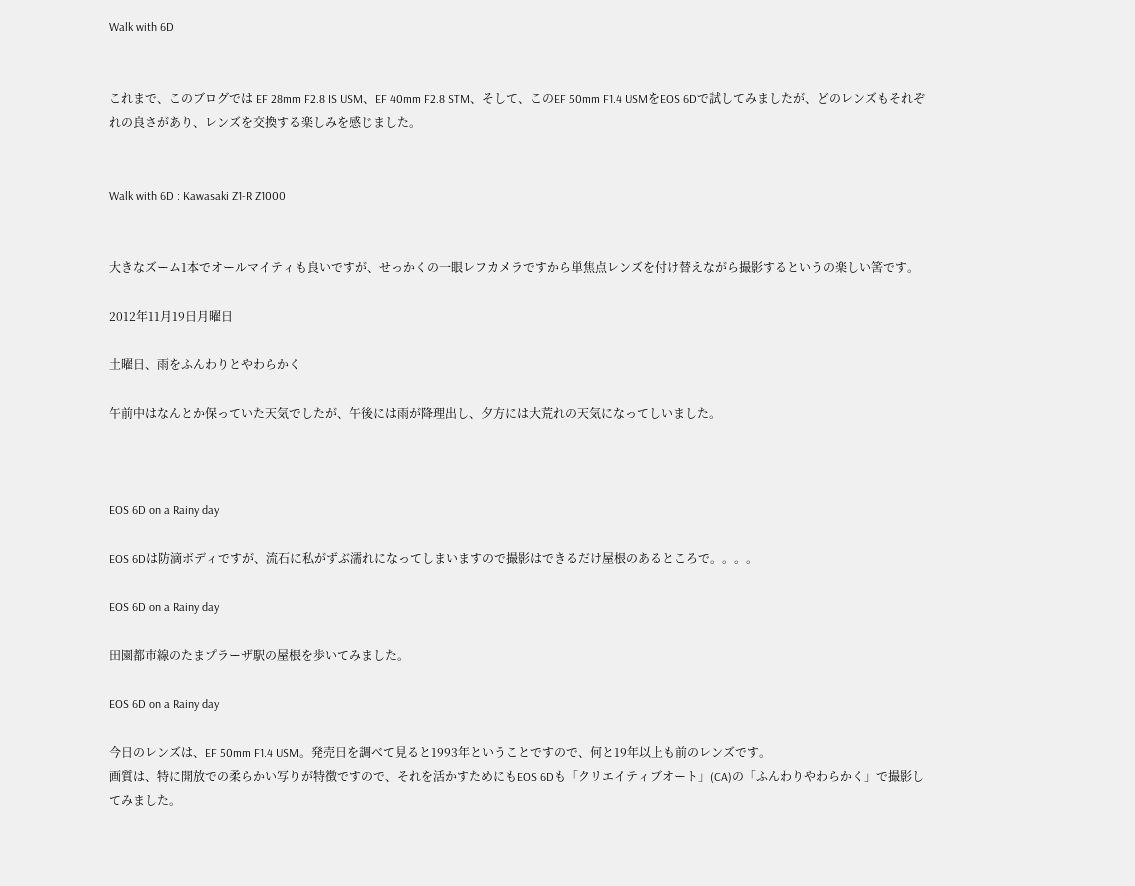Walk with 6D


これまで、このブログでは EF 28mm F2.8 IS USM、EF 40mm F2.8 STM、そして、このEF 50mm F1.4 USMをEOS 6Dで試してみましたが、どのレンズもそれぞれの良さがあり、レンズを交換する楽しみを感じました。


Walk with 6D : Kawasaki Z1-R Z1000


大きなズーム1本でオールマイティも良いですが、せっかくの一眼レフカメラですから単焦点レンズを付け替えながら撮影するというの楽しい筈です。

2012年11月19日月曜日

土曜日、雨をふんわりとやわらかく

午前中はなんとか保っていた天気でしたが、午後には雨が降理出し、夕方には大荒れの天気になってしいました。



EOS 6D on a Rainy day

EOS 6Dは防滴ボディですが、流石に私がずぶ濡れになってしまいますので撮影はできるだけ屋根のあるところで。。。。

EOS 6D on a Rainy day

田園都市線のたまプラーザ駅の屋根を歩いてみました。

EOS 6D on a Rainy day

今日のレンズは、EF 50mm F1.4 USM。発売日を調べて見ると1993年ということですので、何と19年以上も前のレンズです。
画質は、特に開放での柔らかい写りが特徴ですので、それを活かすためにもEOS 6Dも「クリエイティブオート」(CA)の「ふんわりやわらかく」で撮影してみました。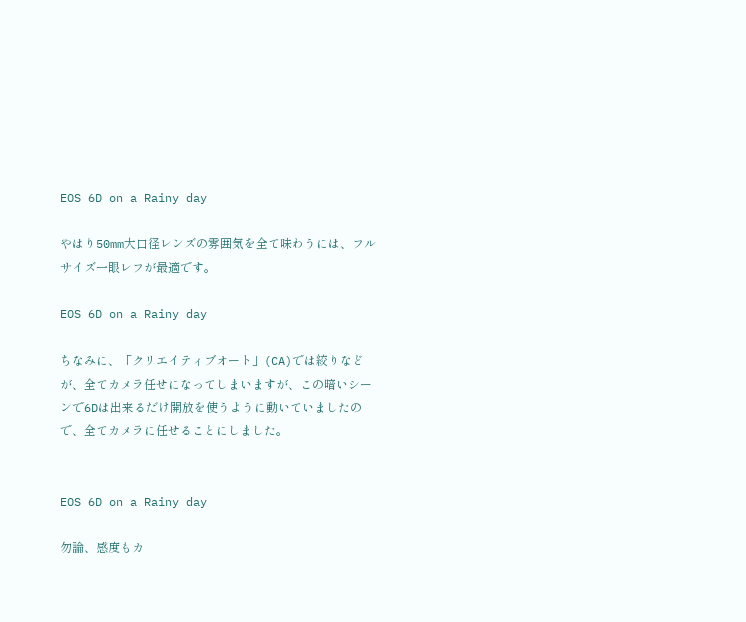EOS 6D on a Rainy day

やはり50mm大口径レンズの雰囲気を全て味わうには、フルサイズ一眼レフが最適です。

EOS 6D on a Rainy day

ちなみに、「クリエイティブオート」(CA)では絞りなどが、全てカメラ任せになってしまいますが、この暗いシーンで6Dは出来るだけ開放を使うように動いていましたので、全てカメラに任せることにしました。


EOS 6D on a Rainy day

勿論、感度もカ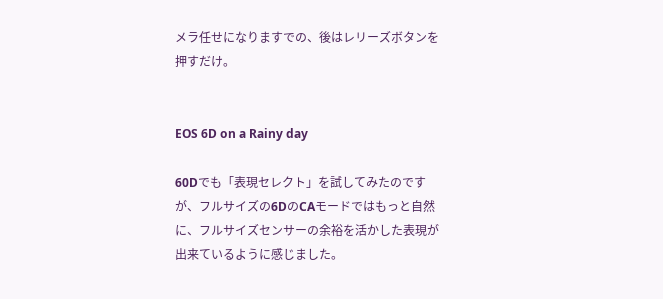メラ任せになりますでの、後はレリーズボタンを押すだけ。


EOS 6D on a Rainy day

60Dでも「表現セレクト」を試してみたのですが、フルサイズの6DのCAモードではもっと自然に、フルサイズセンサーの余裕を活かした表現が出来ているように感じました。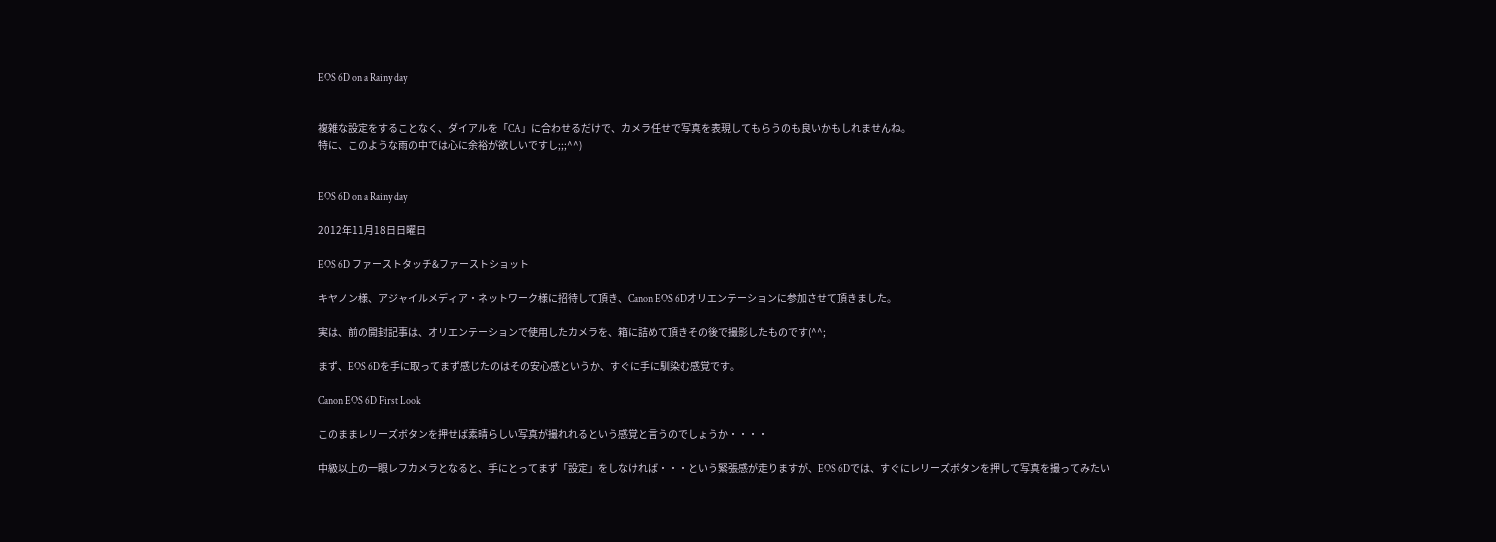EOS 6D on a Rainy day


複雑な設定をすることなく、ダイアルを「CA」に合わせるだけで、カメラ任せで写真を表現してもらうのも良いかもしれませんね。
特に、このような雨の中では心に余裕が欲しいですし;;;^^)


EOS 6D on a Rainy day

2012年11月18日日曜日

EOS 6D ファーストタッチ&ファーストショット

キヤノン様、アジャイルメディア・ネットワーク様に招待して頂き、Canon EOS 6Dオリエンテーションに参加させて頂きました。

実は、前の開封記事は、オリエンテーションで使用したカメラを、箱に詰めて頂きその後で撮影したものです(^^;

まず、EOS 6Dを手に取ってまず感じたのはその安心感というか、すぐに手に馴染む感覚です。

Canon EOS 6D First Look

このままレリーズボタンを押せば素晴らしい写真が撮れれるという感覚と言うのでしょうか・・・・

中級以上の一眼レフカメラとなると、手にとってまず「設定」をしなければ・・・という緊張感が走りますが、EOS 6Dでは、すぐにレリーズボタンを押して写真を撮ってみたい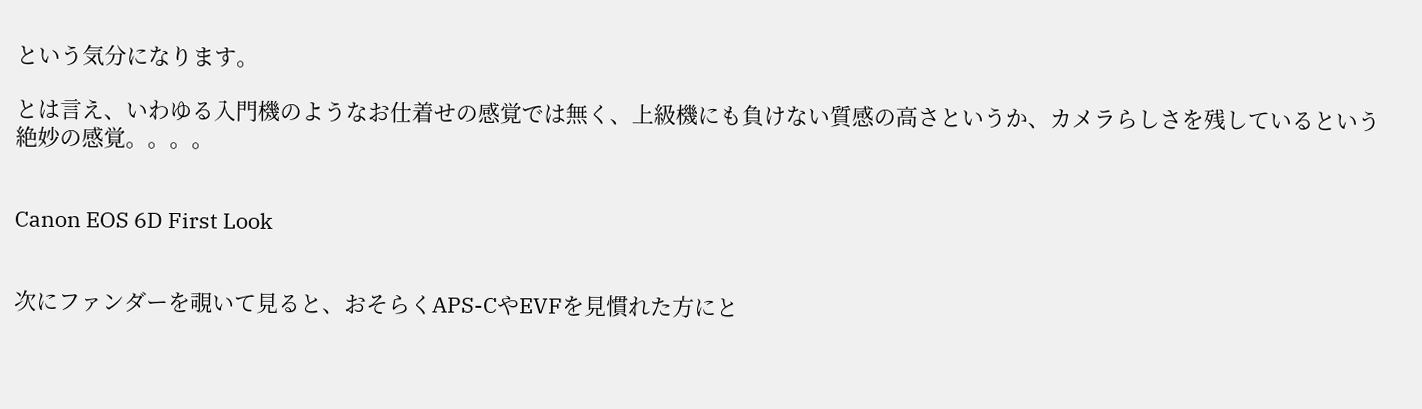という気分になります。

とは言え、いわゆる入門機のようなお仕着せの感覚では無く、上級機にも負けない質感の高さというか、カメラらしさを残しているという絶妙の感覚。。。。


Canon EOS 6D First Look


次にファンダーを覗いて見ると、おそらくAPS-CやEVFを見慣れた方にと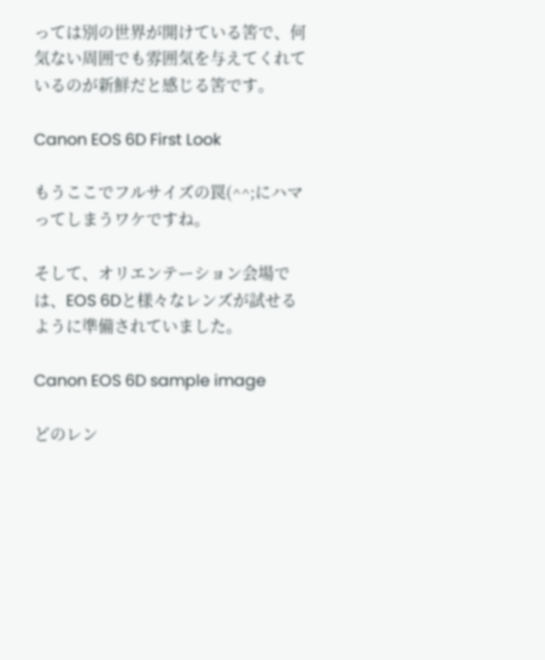っては別の世界が開けている筈で、何気ない周囲でも雰囲気を与えてくれているのが新鮮だと感じる筈です。

Canon EOS 6D First Look

もうここでフルサイズの罠(^^;にハマってしまうワケですね。

そして、オリエンテーション会場では、EOS 6Dと様々なレンズが試せるように準備されていました。

Canon EOS 6D sample image

どのレン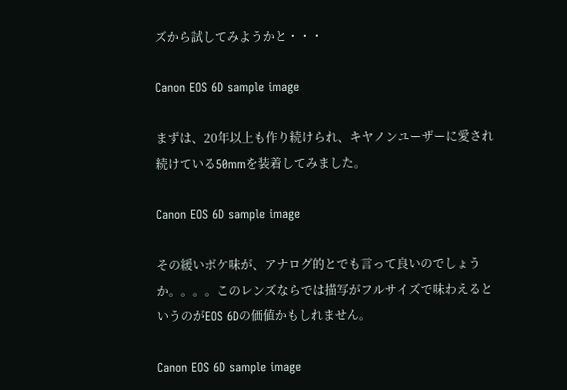ズから試してみようかと・・・

Canon EOS 6D sample image

まずは、20年以上も作り続けられ、キヤノンユーザーに愛され続けている50mmを装着してみました。

Canon EOS 6D sample image

その緩いボケ味が、アナログ的とでも言って良いのでしょうか。。。。このレンズならでは描写がフルサイズで味わえるというのがEOS 6Dの価値かもしれません。

Canon EOS 6D sample image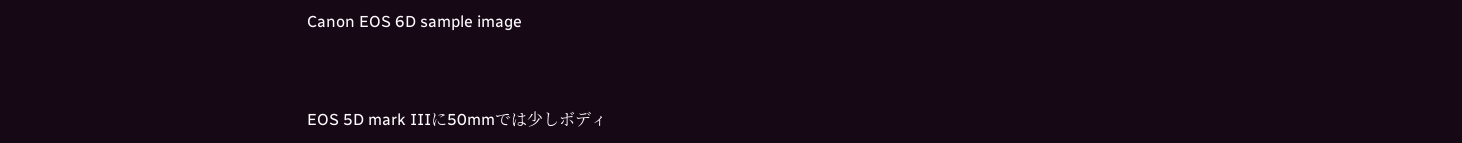Canon EOS 6D sample image


EOS 5D mark IIIに50mmでは少しボディ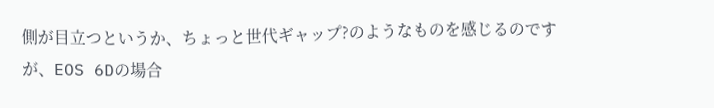側が目立つというか、ちょっと世代ギャップ?のようなものを感じるのですが、EOS 6Dの場合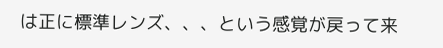は正に標準レンズ、、、という感覚が戻って来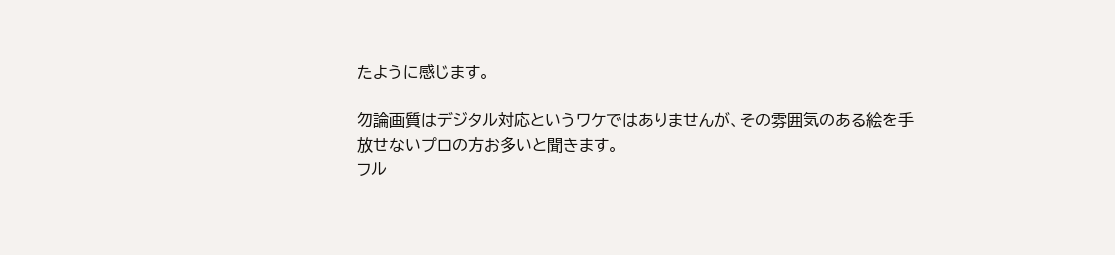たように感じます。

勿論画質はデジタル対応というワケではありませんが、その雰囲気のある絵を手放せないプロの方お多いと聞きます。
フル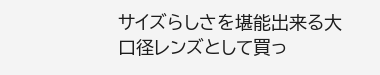サイズらしさを堪能出来る大口径レンズとして買っ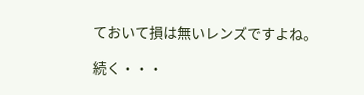ておいて損は無いレンズですよね。

続く・・・